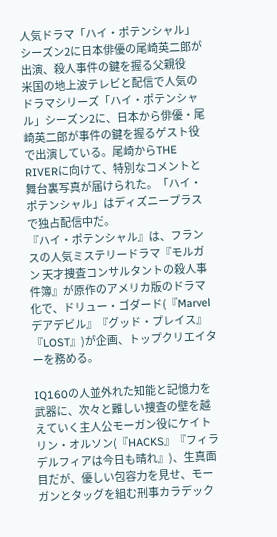人気ドラマ「ハイ・ポテンシャル」シーズン2に日本俳優の尾崎英二郎が出演、殺人事件の鍵を握る父親役
米国の地上波テレビと配信で人気のドラマシリーズ「ハイ・ポテンシャル」シーズン2に、日本から俳優・尾崎英二郎が事件の鍵を握るゲスト役で出演している。尾崎からTHE RIVERに向けて、特別なコメントと舞台裏写真が届けられた。「ハイ・ポテンシャル」はディズニープラスで独占配信中だ。
『ハイ・ポテンシャル』は、フランスの人気ミステリードラマ『モルガン 天才捜査コンサルタントの殺人事件簿』が原作のアメリカ版のドラマ化で、ドリュー・ゴダード(『Marvel デアデビル』『グッド・プレイス』『LOST』)が企画、トップクリエイターを務める。

IQ160の人並外れた知能と記憶力を武器に、次々と難しい捜査の壁を越えていく主人公モーガン役にケイトリン・オルソン(『HACKS』『フィラデルフィアは今日も晴れ』)、生真面目だが、優しい包容力を見せ、モーガンとタッグを組む刑事カラデック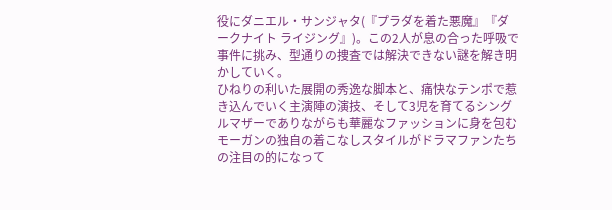役にダニエル・サンジャタ(『プラダを着た悪魔』『ダークナイト ライジング』)。この2人が息の合った呼吸で事件に挑み、型通りの捜査では解決できない謎を解き明かしていく。
ひねりの利いた展開の秀逸な脚本と、痛快なテンポで惹き込んでいく主演陣の演技、そして3児を育てるシングルマザーでありながらも華麗なファッションに身を包むモーガンの独自の着こなしスタイルがドラマファンたちの注目の的になって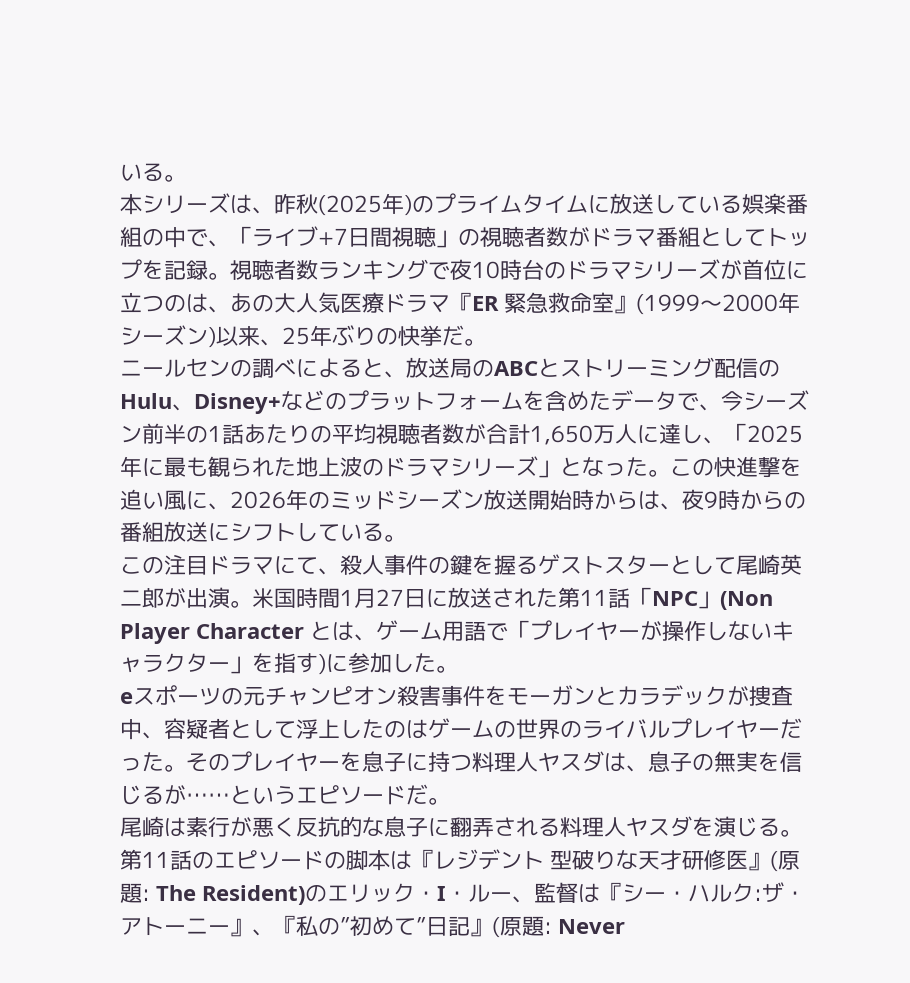いる。
本シリーズは、昨秋(2025年)のプライムタイムに放送している娯楽番組の中で、「ライブ+7日間視聴」の視聴者数がドラマ番組としてトップを記録。視聴者数ランキングで夜10時台のドラマシリーズが首位に立つのは、あの大人気医療ドラマ『ER 緊急救命室』(1999〜2000年シーズン)以来、25年ぶりの快挙だ。
ニールセンの調べによると、放送局のABCとストリーミング配信のHulu、Disney+などのプラットフォームを含めたデータで、今シーズン前半の1話あたりの平均視聴者数が合計1,650万人に達し、「2025年に最も観られた地上波のドラマシリーズ」となった。この快進撃を追い風に、2026年のミッドシーズン放送開始時からは、夜9時からの番組放送にシフトしている。
この注目ドラマにて、殺人事件の鍵を握るゲストスターとして尾崎英二郎が出演。米国時間1月27日に放送された第11話「NPC」(Non Player Character とは、ゲーム用語で「プレイヤーが操作しないキャラクター」を指す)に参加した。
eスポーツの元チャンピオン殺害事件をモーガンとカラデックが捜査中、容疑者として浮上したのはゲームの世界のライバルプレイヤーだった。そのプレイヤーを息子に持つ料理人ヤスダは、息子の無実を信じるが……というエピソードだ。
尾崎は素行が悪く反抗的な息子に翻弄される料理人ヤスダを演じる。第11話のエピソードの脚本は『レジデント 型破りな天才研修医』(原題: The Resident)のエリック・I・ルー、監督は『シー・ハルク:ザ・アトーニー』、『私の”初めて”日記』(原題: Never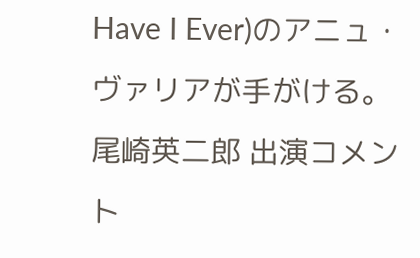Have I Ever)のアニュ・ヴァリアが手がける。
尾崎英二郎 出演コメント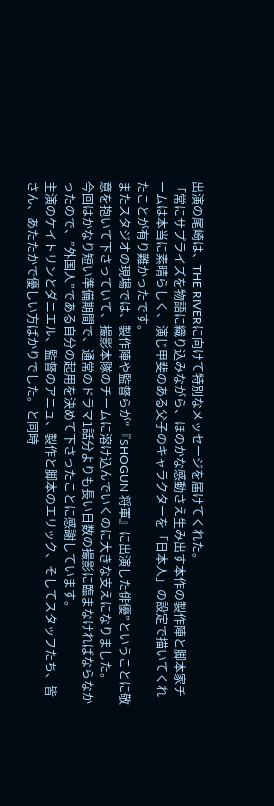出演の尾崎は、THE RIVERに向けて特別なメッセージを届けてくれた。
「常にサプライズを物語に織り込みながら、ほのかな感動さえ生み出す本作の製作陣と脚本家チームは本当に素晴らしく、演じ甲斐のある父子のキャラクターを「日本人」の設定で描いてくれたことが有り難かったです。
またスタジオの現場では、製作陣や監督らが“『SHOGUN 将軍』に出演した俳優”ということに敬意を抱いて下さっていて、撮影本隊のチームに溶け込んでいくのに大きな支えになりました。
今回はかなり短い準備期間で、通常のドラマ1話分よりも長い日数の撮影に臨まなければならなかったので、”外国人”である自分の起用を決めて下さったことに感謝しています。
主演のケイトリンとダニエル、監督のアニュ、製作と脚本のエリック、そしてスタッフたち、皆さん、あたたかで優しい方ばかりでした。と同時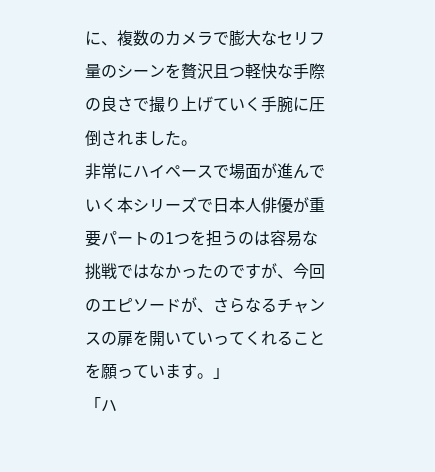に、複数のカメラで膨大なセリフ量のシーンを贅沢且つ軽快な手際の良さで撮り上げていく手腕に圧倒されました。
非常にハイペースで場面が進んでいく本シリーズで日本人俳優が重要パートの1つを担うのは容易な挑戦ではなかったのですが、今回のエピソードが、さらなるチャンスの扉を開いていってくれることを願っています。」
「ハ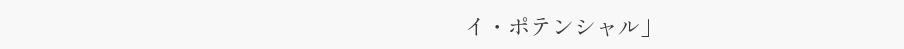イ・ポテンシャル」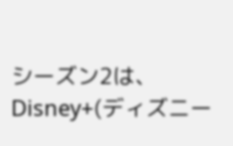シーズン2は、Disney+(ディズニー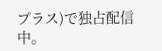プラス)で独占配信中。